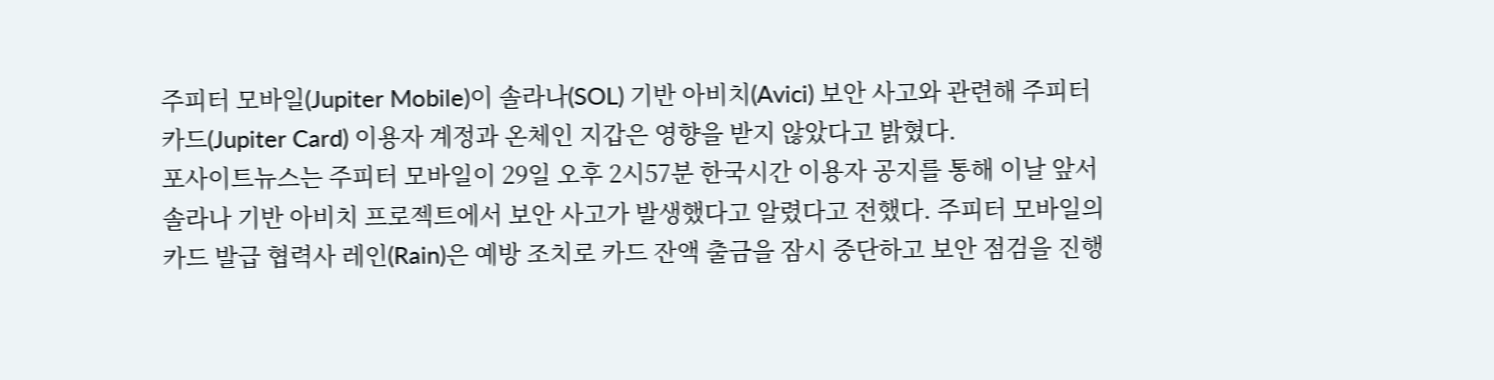주피터 모바일(Jupiter Mobile)이 솔라나(SOL) 기반 아비치(Avici) 보안 사고와 관련해 주피터 카드(Jupiter Card) 이용자 계정과 온체인 지갑은 영향을 받지 않았다고 밝혔다.
포사이트뉴스는 주피터 모바일이 29일 오후 2시57분 한국시간 이용자 공지를 통해 이날 앞서 솔라나 기반 아비치 프로젝트에서 보안 사고가 발생했다고 알렸다고 전했다. 주피터 모바일의 카드 발급 협력사 레인(Rain)은 예방 조치로 카드 잔액 출금을 잠시 중단하고 보안 점검을 진행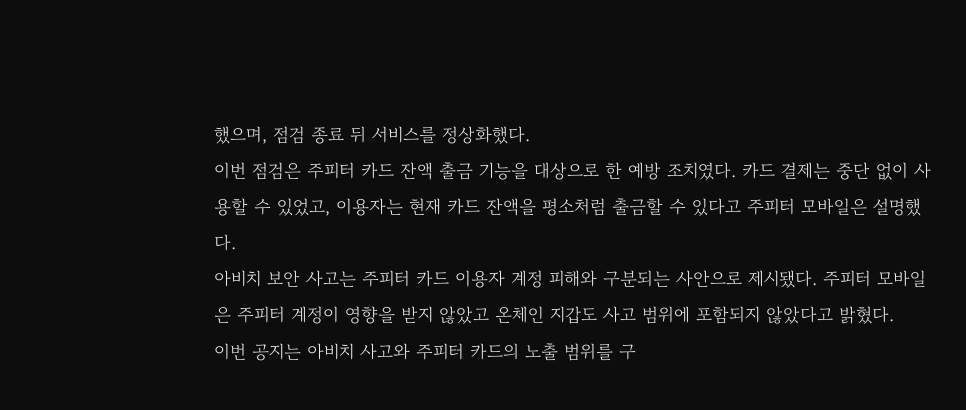했으며, 점검 종료 뒤 서비스를 정상화했다.
이번 점검은 주피터 카드 잔액 출금 기능을 대상으로 한 예방 조치였다. 카드 결제는 중단 없이 사용할 수 있었고, 이용자는 현재 카드 잔액을 평소처럼 출금할 수 있다고 주피터 모바일은 설명했다.
아비치 보안 사고는 주피터 카드 이용자 계정 피해와 구분되는 사안으로 제시됐다. 주피터 모바일은 주피터 계정이 영향을 받지 않았고 온체인 지갑도 사고 범위에 포함되지 않았다고 밝혔다.
이번 공지는 아비치 사고와 주피터 카드의 노출 범위를 구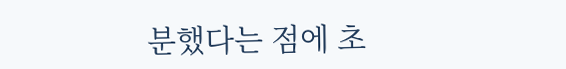분했다는 점에 초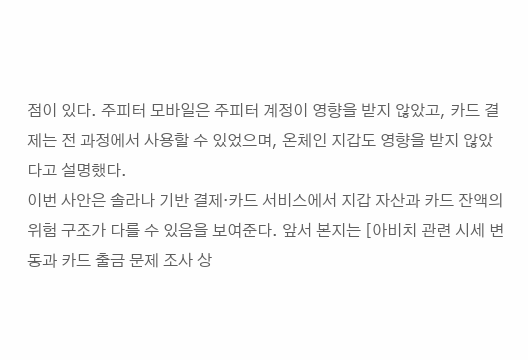점이 있다. 주피터 모바일은 주피터 계정이 영향을 받지 않았고, 카드 결제는 전 과정에서 사용할 수 있었으며, 온체인 지갑도 영향을 받지 않았다고 설명했다.
이번 사안은 솔라나 기반 결제·카드 서비스에서 지갑 자산과 카드 잔액의 위험 구조가 다를 수 있음을 보여준다. 앞서 본지는 [아비치 관련 시세 변동과 카드 출금 문제 조사 상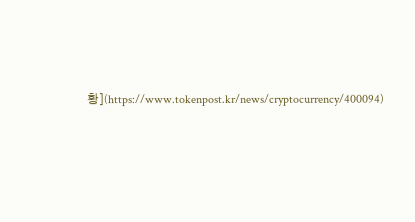황](https://www.tokenpost.kr/news/cryptocurrency/400094)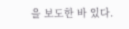을 보도한 바 있다.